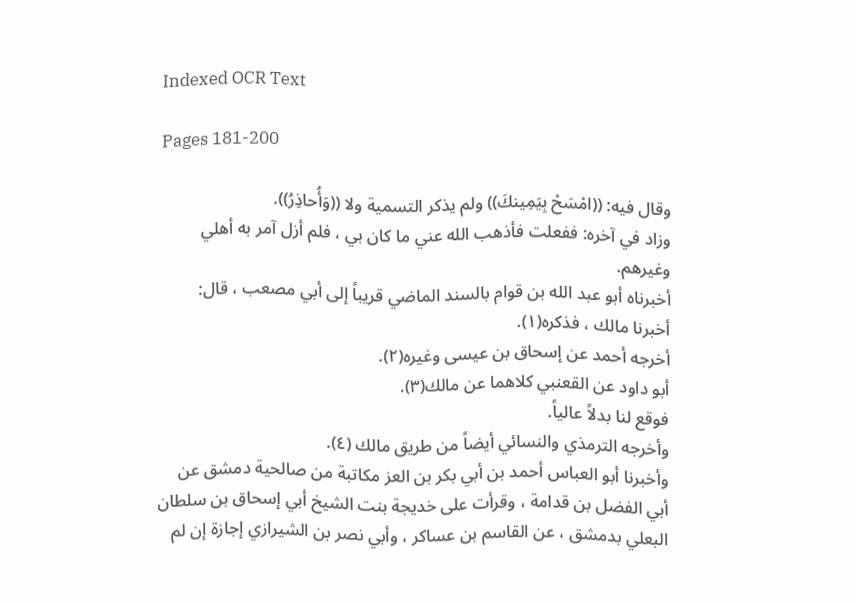Indexed OCR Text

Pages 181-200

وقال فيه: ((امْسَحْ بِيَمِينكَ)) ولم يذكر التسمية ولا ((وَأُحاذِرُ)).
وزاد في آخره: ففعلت فأذهب الله عني ما كان بي ، فلم أزل آمر به أهلي
وغيرهم.
أخبرناه أبو عبد الله بن قوام بالسند الماضي قريباً إلى أبي مصعب ، قال:
أخبرنا مالك ، فذكره(١).
أخرجه أحمد عن إسحاق بن عيسى وغيره(٢).
أبو داود عن القعنبي كلاهما عن مالك(٣).
فوقع لنا بدلاً عالياً.
وأخرجه الترمذي والنسائي أيضاً من طريق مالك (٤).
وأخبرنا أبو العباس أحمد بن أبي بكر بن العز مكاتبة من صالحية دمشق عن
أبي الفضل بن قدامة ، وقرأت على خديجة بنت الشيخ أبي إسحاق بن سلطان
البعلي بدمشق ، عن القاسم بن عساكر ، وأبي نصر بن الشيرازي إجازة إن لم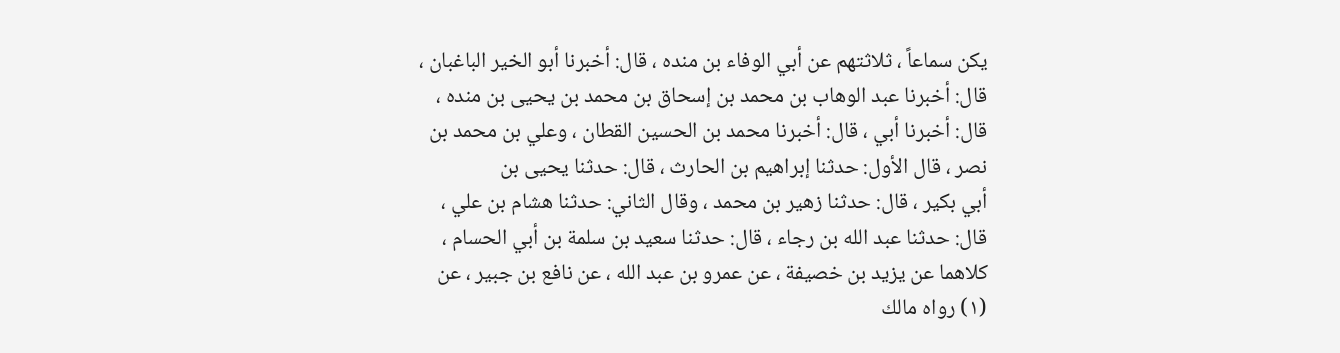يكن سماعاً ، ثلاثتهم عن أبي الوفاء بن منده ، قال: أخبرنا أبو الخير الباغبان ،
قال: أخبرنا عبد الوهاب بن محمد بن إسحاق بن محمد بن يحيى بن منده ،
قال: أخبرنا أبي ، قال: أخبرنا محمد بن الحسين القطان ، وعلي بن محمد بن
نصر ، قال الأول: حدثنا إبراهيم بن الحارث ، قال: حدثنا يحيى بن
أبي بكير ، قال: حدثنا زهير بن محمد ، وقال الثاني: حدثنا هشام بن علي ،
قال: حدثنا عبد الله بن رجاء ، قال: حدثنا سعيد بن سلمة بن أبي الحسام ،
كلاهما عن يزيد بن خصيفة ، عن عمرو بن عبد الله ، عن نافع بن جبير ، عن
(١) رواه مالك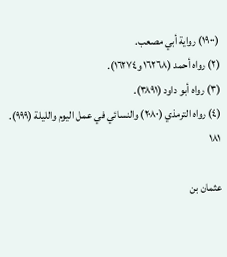(١٩٠٠) رواية أبي مصعب.
(٢) رواه أحمد (١٦٢٦٨ و١٦٢٧٤).
(٣) رواه أبو داود (٣٨٩١).
(٤) رواه الترمذي (٢٠٨٠) والنسائي في عمل اليوم والليلة (٩٩٩).
١٨١

عثمان بن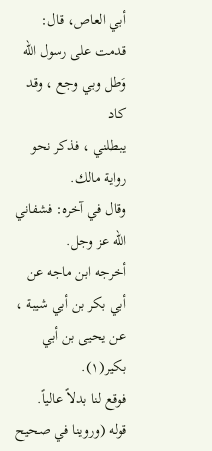أبي العاص، قال: قدمت على رسول الله وَطل وبي وجع ، وقد كاد
يبطلني ، فذكر نحو رواية مالك.
وقال في آخره: فشفاني الله عز وجل.
أخرجه ابن ماجه عن أبي بكر بن أبي شيبة ، عن يحيى بن أبي بكير(١).
فوقع لنا بدلاً عالياً.
قوله (وروينا في صحيح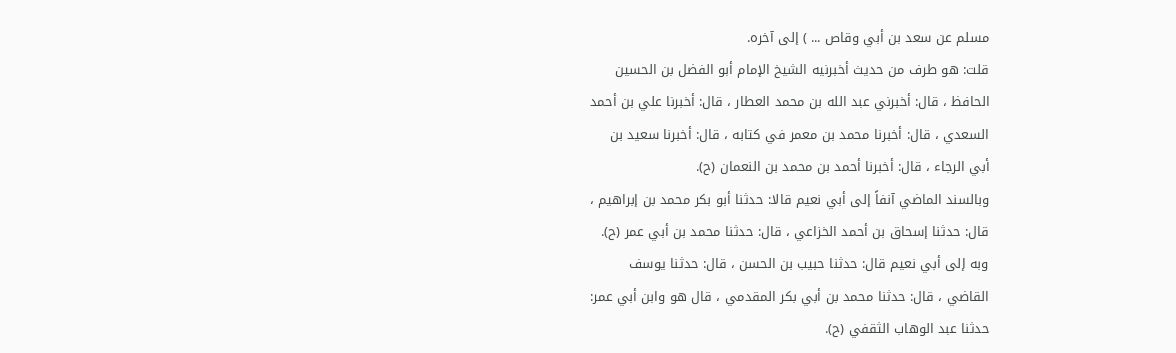مسلم عن سعد بن أبي وقاص ... ) إلى آخره.
قلت: هو طرف من حديث أخبرنيه الشيخ الإمام أبو الفضل بن الحسين
الحافظ ، قال: أخبرني عبد الله بن محمد العطار ، قال: أخبرنا علي بن أحمد
السعدي ، قال: أخبرنا محمد بن معمر في كتابه ، قال: أخبرنا سعيد بن
أبي الرجاء ، قال: أخبرنا أحمد بن محمد بن النعمان (ح).
وبالسند الماضي آنفاً إلى أبي نعيم قالا: حدثنا أبو بكر محمد بن إبراهيم ،
قال: حدثنا إسحاق بن أحمد الخزاعي ، قال: حدثنا محمد بن أبي عمر (ح).
وبه إلى أبي نعيم قال: حدثنا حبيب بن الحسن ، قال: حدثنا يوسف
القاضي ، قال: حدثنا محمد بن أبي بكر المقدمي ، قال هو وابن أبي عمر:
حدثنا عبد الوهاب الثقفي (ح).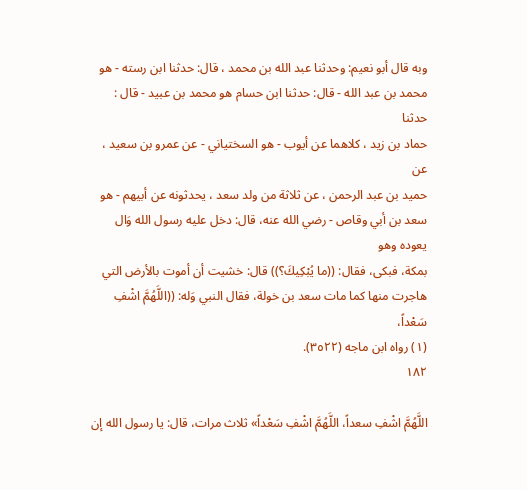وبه قال أبو نعيم: وحدثنا عبد الله بن محمد ، قال: حدثنا ابن رسته - هو
محمد بن عبد الله - قال: حدثنا ابن حسام هو محمد بن عبيد - قال : حدثنا
حماد بن زيد ، كلاهما عن أيوب - هو السختياني - عن عمرو بن سعيد ، عن
حميد بن عبد الرحمن ، عن ثلاثة من ولد سعد ، يحدثونه عن أبيهم - هو
سعد بن أبي وقاص - رضي الله عنه، قال: دخل عليه رسول الله وَال يعوده وهو
بمكة، فبكى، فقال: ((ما يُبْكِيكَ؟)) قال: خشيت أن أموت بالأرض التي
هاجرت منها كما مات سعد بن خولة، فقال النبي وَله: ((اللَّهُمَّ اشْفِ سَعْداً،
(١) رواه ابن ماجه (٣٥٢٢).
١٨٢

اللَّهُمَّ اشْفِ سعداً، اللَّهُمَّ اشْفِ سَعْداً» ثلاث مرات، قال: يا رسول الله إن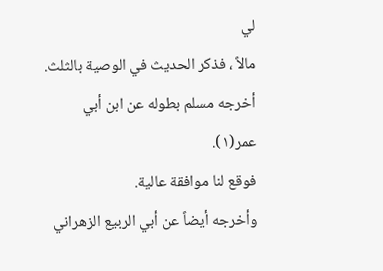لي
مالاً ، فذكر الحديث في الوصية بالثلث.
أخرجه مسلم بطوله عن ابن أبي عمر(١).
فوقع لنا موافقة عالية.
وأخرجه أيضاً عن أبي الربيع الزهراني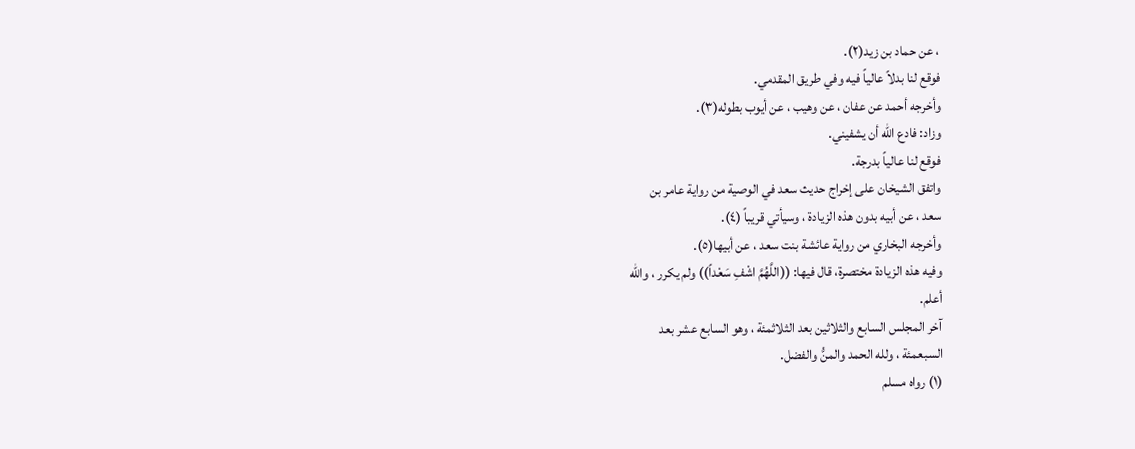، عن حماد بن زيد(٢).
فوقع لنا بدلاً عالياً فيه وفي طريق المقدمي.
وأخرجه أحمد عن عفان ، عن وهيب ، عن أيوب بطوله(٣).
وزاد: فادع الله أن يشفيني.
فوقع لنا عالياً بدرجة.
واتفق الشيخان على إخراج حديث سعد في الوصية من رواية عامر بن
سعد ، عن أبيه بدون هذه الزيادة ، وسيأتي قريباً (٤).
وأخرجه البخاري من رواية عائشة بنت سعد ، عن أبيها(٥).
وفيه هذه الزيادة مختصرة، قال فيها: ((اللَّهُمَّ اشْفِ سَعْداً)) ولم يكرر ، والله
أعلم.
آخر المجلس السابع والثلاثين بعد الثلاثمئة ، وهو السابع عشر بعد
السبعمئة ، ولله الحمد والمنُّ والفضل.
(١) رواه مسلم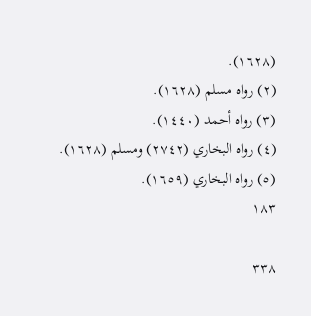(١٦٢٨).
(٢) رواه مسلم (١٦٢٨).
(٣) رواه أحمد (١٤٤٠).
(٤) رواه البخاري (٢٧٤٢) ومسلم (١٦٢٨).
(٥) رواه البخاري (١٦٥٩).
١٨٣

٣٣٨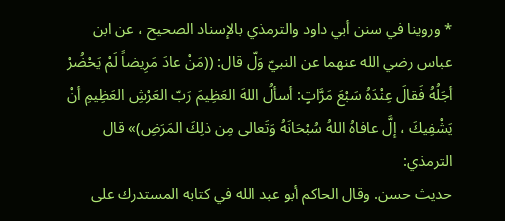* وروينا في سنن أبي داود والترمذي بالإسناد الصحيح ، عن ابن
عباس رضي الله عنهما عن النبيّ وَلّ قال: ((مَنْ عادَ مَرِيضاً لَمْ يَحْضُرْ
أجَلُهُ فَقالَ عِنْدَهُ سَبْعَ مَرَّاتٍ: أسألُ اللهَ العَظِيمَ رَبّ العَرْشِ العَظِيمِ أنْ
يَشْفِيكَ ، إلَّ عافاهُ اللهُ سُبْحَانَهُ وَتَعالى مِن ذلِكَ المَرَضِ)» قال الترمذي:
حديث حسن. وقال الحاكم أبو عبد الله في كتابه المستدرك على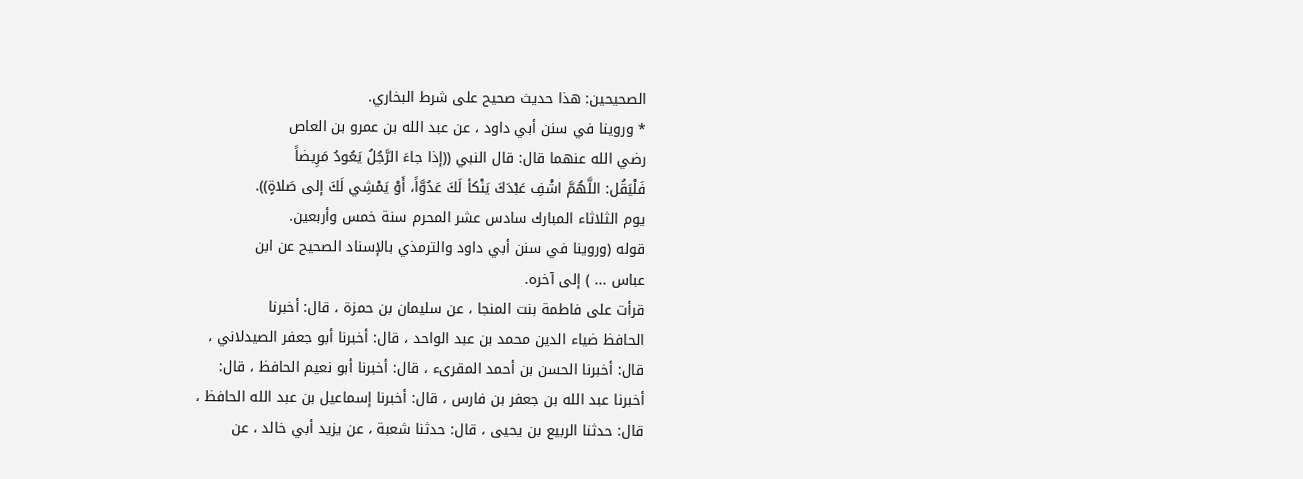الصحيحين: هذا حديث صحيح على شرط البخاري.
* وروينا في سنن أبي داود ، عن عبد الله بن عمرو بن العاص
رضي الله عنهما قال: قال النبي ((إذا جاءَ الرَّجُلُ يَعُودُ مَرِيضاً
فَلْيَقُل: اللَّهُمَّ اشْفِ عَبْدَكَ يَنْكأ لَكَ عَدُوَّاً، أَوْ يَمْشِي لَكَ إلى صَلاةٍ)).
يوم الثلاثاء المبارك سادس عشر المحرم سنة خمس وأربعين.
قوله (وروينا في سنن أبي داود والترمذي بالإسناد الصحيح عن ابن
عباس ... ) إلى آخره.
قرأت على فاطمة بنت المنجا ، عن سليمان بن حمزة ، قال: أخبرنا
الحافظ ضياء الدين محمد بن عبد الواحد ، قال: أخبرنا أبو جعفر الصيدلاني ،
قال: أخبرنا الحسن بن أحمد المقرىء ، قال: أخبرنا أبو نعيم الحافظ ، قال:
أخبرنا عبد الله بن جعفر بن فارس ، قال: أخبرنا إسماعيل بن عبد الله الحافظ ،
قال: حدثنا الربيع بن يحيى ، قال: حدثنا شعبة ، عن يزيد أبي خالد ، عن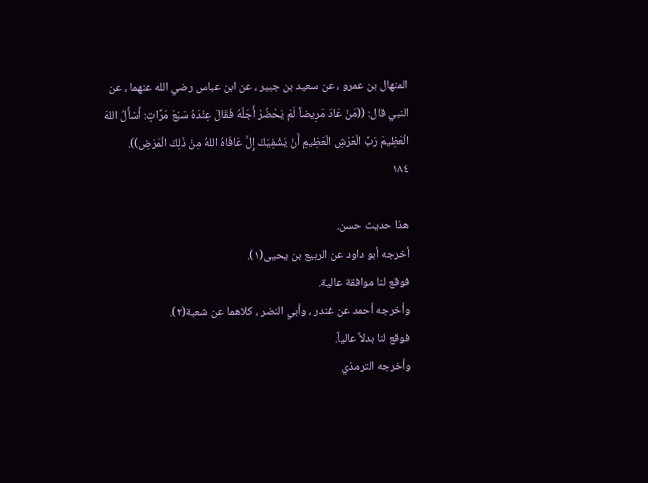المنهال بن عمرو ، عن سعيد بن جبير ، عن ابن عباس رضي الله عنهما ، عن
النبي قال: ((مَنْ عَادَ مَرِيضاً لَمْ يَحْضُرْ أَجَلُهُ فَقَالَ عِنْدَهُ سَبْعَ مَرَّاتٍ: أَسْأَلُ اللهَ
الْعَظِيمَ رَبَّ الْعَرْشِ الْعَظِيمِ أَنْ يَشْفِيَكَ إِلَّ عَافَاهُ اللهُ مِنْ ذَلِكَ الْمَرَضِ)).
١٨٤

هذا حديث حسن.
أخرجه أبو داود عن الربيع بن يحيى(١).
فوقع لنا موافقة عالية.
وأخرجه أحمد عن غندر ، وأبي النضر ، كلاهما عن شعبة(٢).
فوقع لنا بدلاً عالياً.
وأخرجه الترمذي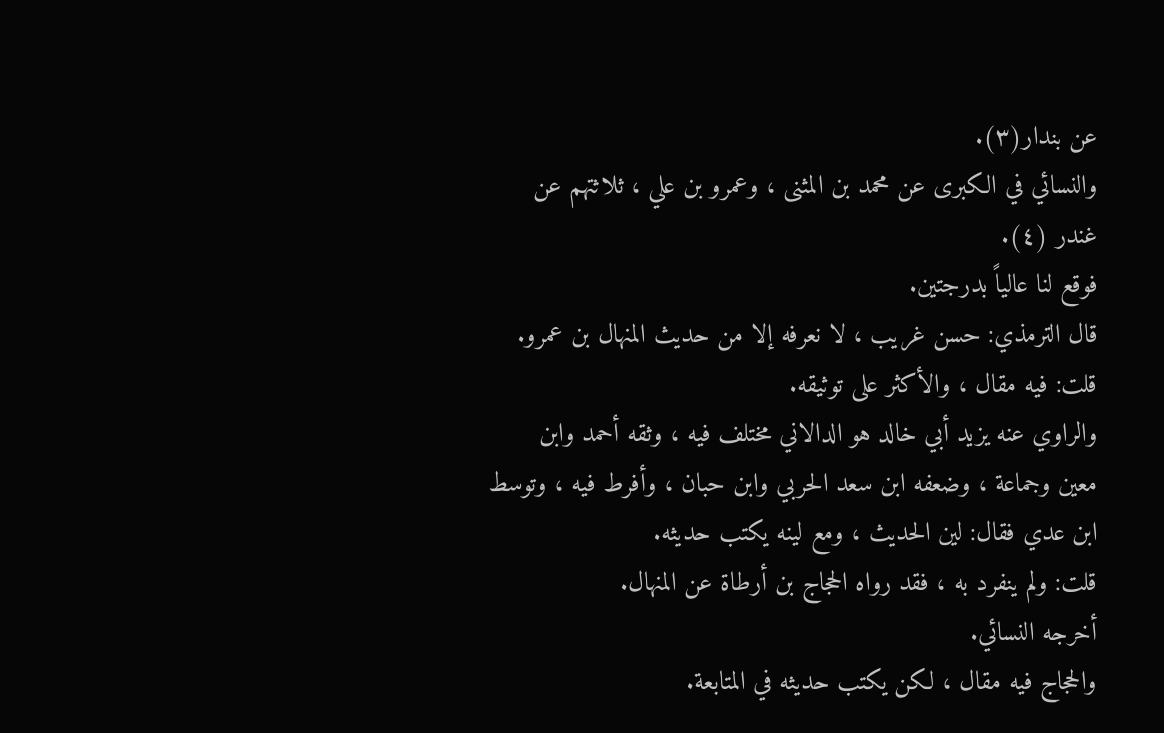عن بندار(٣).
والنسائي في الكبرى عن محمد بن المثنى ، وعمرو بن علي ، ثلاثتهم عن
غندر (٤).
فوقع لنا عالياً بدرجتين.
قال الترمذي: حسن غريب ، لا نعرفه إلا من حديث المنهال بن عمرو.
قلت: فيه مقال ، والأكثر على توثيقه.
والراوي عنه يزيد أبي خالد هو الدالاني مختلف فيه ، وثقه أحمد وابن
معين وجماعة ، وضعفه ابن سعد الحربي وابن حبان ، وأفرط فيه ، وتوسط
ابن عدي فقال: لین الحدیث ، ومع لینه یکتب حديثه.
قلت: ولم ينفرد به ، فقد رواه الحجاج بن أرطاة عن المنهال.
أخرجه النسائي.
والحجاج فيه مقال ، لكن يكتب حديثه في المتابعة.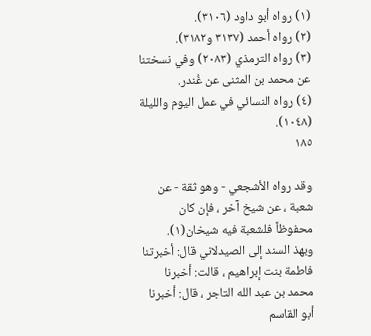(١) رواه أبو داود (٣١٠٦).
(٢) رواه أحمد (٣١٣٧ و٣١٨٢).
(٣) رواه الترمذي (٢٠٨٣) وفي نسختنا عن محمد بن المثنى عن غُندر.
(٤) رواه النسائي في عمل اليوم والليلة (١٠٤٨).
١٨٥

وقد رواه الأشجعي - وهو ثقة - عن شعبة ، عن شيخ آخر ، فإن كان
محفوظاً فلشعبة فيه شيخان(١).
وبهذ السند إلى الصيدلاني قال: أخبرتنا فاطمة بنت إبراهيم ، قالت: أخبرنا
محمد بن عبد الله التاجر ، قال: أخبرنا أبو القاسم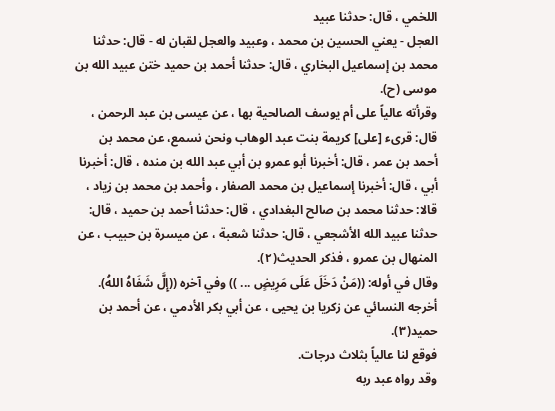اللخمي ، قال: حدثنا عبيد
العجل - يعني الحسين بن محمد ، وعبيد والعجل لقبان له - قال: حدثنا
محمد بن إسماعيل البخاري ، قال: حدثنا أحمد بن حميد ختن عبيد الله بن
موسی (ح).
وقرأته عالياً على أم يوسف الصالحية بها ، عن عيسى بن عبد الرحمن ،
قال: قرىء [على] كريمة بنت عبد الوهاب ونحن نسمع، عن محمد بن
أحمد بن عمر ، قال: أخبرنا أبو عمرو بن أبي عبد الله بن منده ، قال: أخبرنا
أبي ، قال: أخبرنا إسماعيل بن محمد الصفار ، وأحمد بن محمد بن زياد ،
قالا: حدثنا محمد بن صالح البغدادي ، قال: حدثنا أحمد بن حميد ، قال:
حدثنا عبيد الله الأشجعي ، قال: حدثنا شعبة ، عن ميسرة بن حبيب ، عن
المنهال بن عمرو ، فذكر الحديث(٢).
وقال في أوله: ((مَنْ دَخَلَ عَلَى مَرِيضٍ ... )) وفي آخره ((إِلَّ شَفَاهُ اللهُ).
أخرجه النسائي عن زكريا بن يحيى ، عن أبي بكر الأدمي ، عن أحمد بن
حميد(٣).
فوقع لنا عالياً بثلاث درجات.
وقد رواه عبد ربه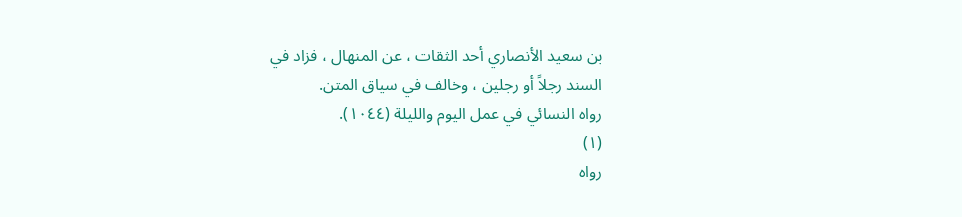بن سعيد الأنصاري أحد الثقات ، عن المنهال ، فزاد في
السند رجلاً أو رجلين ، وخالف في سياق المتن.
رواه النسائي في عمل اليوم والليلة (١٠٤٤).
(١)
رواه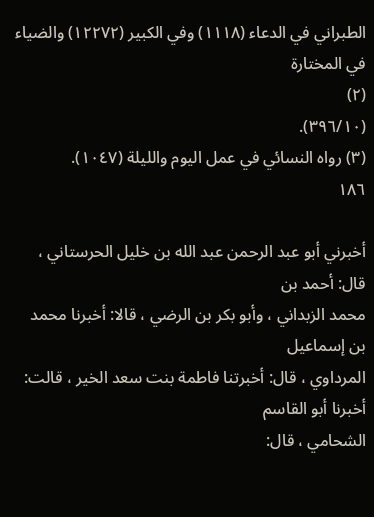الطبراني في الدعاء (١١١٨) وفي الكبير (١٢٢٧٢) والضياء في المختارة
(٢)
(٣٩٦/١٠).
(٣) رواه النسائي في عمل اليوم والليلة (١٠٤٧).
١٨٦

أخبرني أبو عبد الرحمن عبد الله بن خليل الحرستاني ، قال: أحمد بن
محمد الزبداني ، وأبو بكر بن الرضي ، قالا: أخبرنا محمد بن إسماعيل
المرداوي ، قال: أخبرتنا فاطمة بنت سعد الخير ، قالت: أخبرنا أبو القاسم
الشحامي ، قال: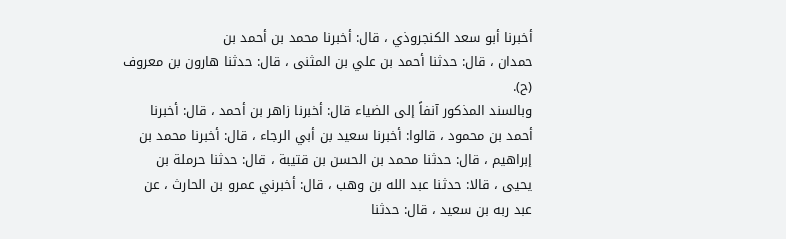أخبرنا أبو سعد الكنجروذي ، قال: أخبرنا محمد بن أحمد بن
حمدان ، قال: حدثنا أحمد بن علي بن المثنى ، قال: حدثنا هارون بن معروف
(ح).
وبالسند المذكور آنفاً إلى الضياء قال: أخبرنا زاهر بن أحمد ، قال: أخبرنا
أحمد بن محمود ، قالوا: أخبرنا سعيد بن أبي الرجاء ، قال: أخبرنا محمد بن
إبراهيم ، قال: حدثنا محمد بن الحسن بن قتيبة ، قال: حدثنا حرملة بن
يحيى ، قالا: حدثنا عبد الله بن وهب ، قال: أخبرني عمرو بن الحارث ، عن
عبد ربه بن سعيد ، قال: حدثنا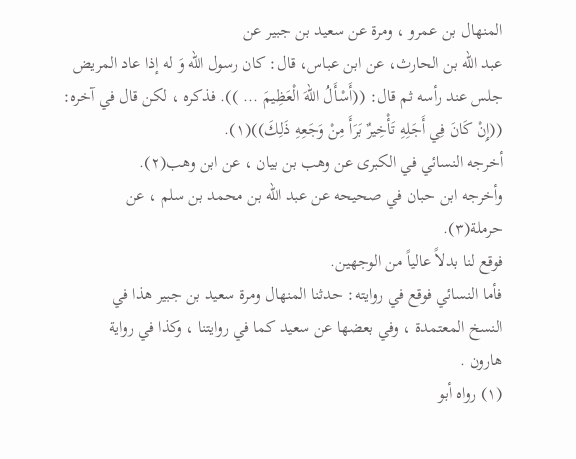المنهال بن عمرو ، ومرة عن سعيد بن جبير عن
عبد الله بن الحارث، عن ابن عباس، قال: كان رسول الله وَ له إذا عاد المريض
جلس عند رأسه ثم قال: ((أَسْأَلُ اللهَ الْعَظِيمَ ... )). فذكره ، لكن قال في آخره:
((إِنْ كَانَ فِي أَجَلِهِ تَأْخِيرٌ بَرَأَ مِنْ وَجَعِهِ ذَلِكَ))(١).
أخرجه النسائي في الكبرى عن وهب بن بيان ، عن ابن وهب(٢).
وأخرجه ابن حبان في صحيحه عن عبد الله بن محمد بن سلم ، عن
حرملة(٣).
فوقع لنا بدلاً عالياً من الوجهين.
فأما النسائي فوقع في روايته: حدثنا المنهال ومرة سعيد بن جبير هذا في
النسخ المعتمدة ، وفي بعضها عن سعيد كما في روايتنا ، وكذا في رواية
هارون .
(١) رواه أبو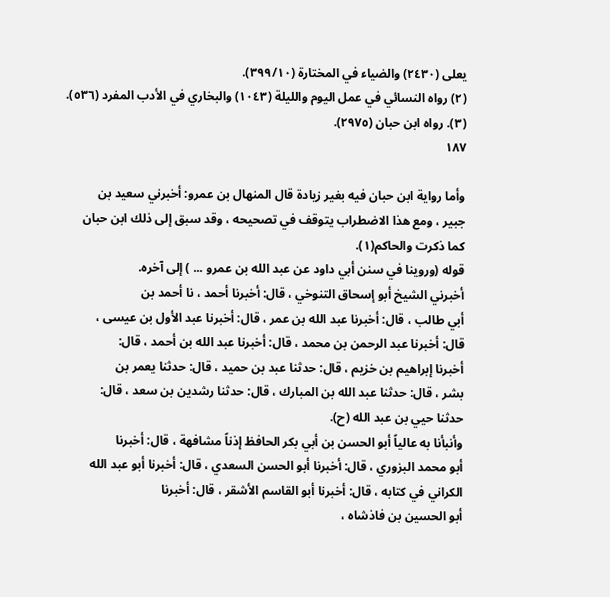يعلى (٢٤٣٠) والضياء في المختارة (٣٩٩/١٠).
(٢) رواه النسائي في عمل اليوم والليلة (١٠٤٣) والبخاري في الأدب المفرد (٥٣٦).
(٣). رواه ابن حبان (٢٩٧٥).
١٨٧

وأما رواية ابن حبان فيه بغير زيادة قال المنهال بن عمرو: أخبرني سعيد بن
جبير ، ومع هذا الاضطراب يتوقف في تصحيحه ، وقد سبق إلى ذلك ابن حبان
كما ذكرت والحاكم(١).
قوله (وروينا في سنن أبي داود عن عبد الله بن عمرو ... ) إلى آخره.
أخبرني الشيخ أبو إسحاق التنوخي ، قال: أخبرنا أحمد ، نا أحمد بن
أبي طالب ، قال: أخبرنا عبد الله بن عمر ، قال: أخبرنا عبد الأول بن عيسى ،
قال: أخبرنا عبد الرحمن بن محمد ، قال: أخبرنا عبد الله بن أحمد ، قال:
أخبرنا إبراهيم بن خزيم ، قال: حدثنا عبد بن حميد ، قال: حدثنا يعمر بن
بشر ، قال: حدثنا عبد الله بن المبارك ، قال: حدثنا رشدين بن سعد ، قال:
حدثنا حيي بن عبد الله (ح).
وأنبأنا به عالياً أبو الحسن بن أبي بكر الحافظ إذناً مشافهة ، قال: أخبرنا
أبو محمد البزوري ، قال: أخبرنا أبو الحسن السعدي ، قال: أخبرنا أبو عبد الله
الكراني في كتابه ، قال: أخبرنا أبو القاسم الأشقر ، قال: أخبرنا
أبو الحسين بن فاذشاه ،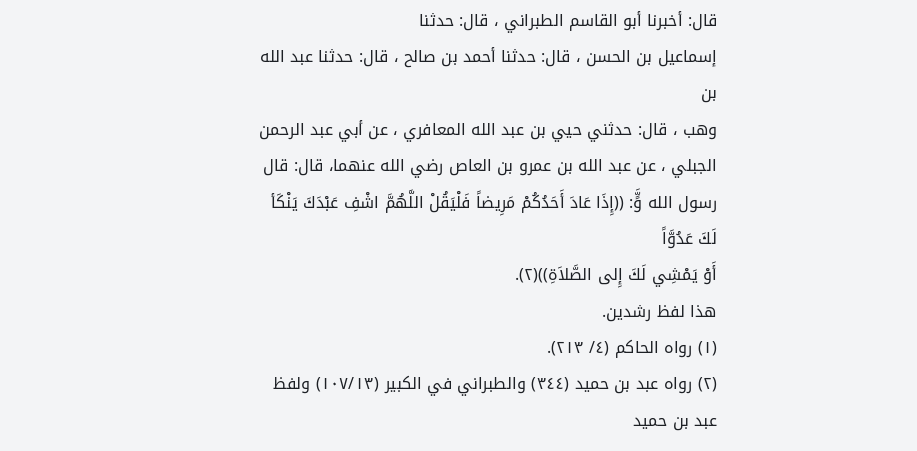قال: أخبرنا أبو القاسم الطبراني ، قال: حدثنا
إسماعيل بن الحسن ، قال: حدثنا أحمد بن صالح ، قال: حدثنا عبد الله بن
وهب ، قال: حدثني حيي بن عبد الله المعافري ، عن أبي عبد الرحمن
الجبلي ، عن عبد الله بن عمرو بن العاص رضي الله عنهما، قال: قال
رسول الله وٍَّ: ((إِذَا عَادَ أَحَدُكُمْ مَرِيضاً فَلْيَقُلْ اللَّهُمَّ اشْفِ عَبْدَكَ يَنْكَأ لَكَ عَدُوَّاً
أَوْ يَمْشِي لَكَ إِلى الصَّلاَةِ))(٢).
هذا لفظ رشدين.
(١) رواه الحاكم (٤/ ٢١٣).
(٢) رواه عبد بن حميد (٣٤٤) والطبراني في الكبير (١٠٧/١٣) ولفظ عبد بن حميد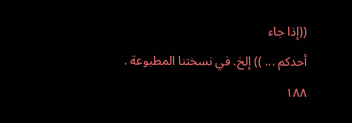((إذا جاء
أحدكم ... )) إلخ. في نسختنا المطبوعة .
١٨٨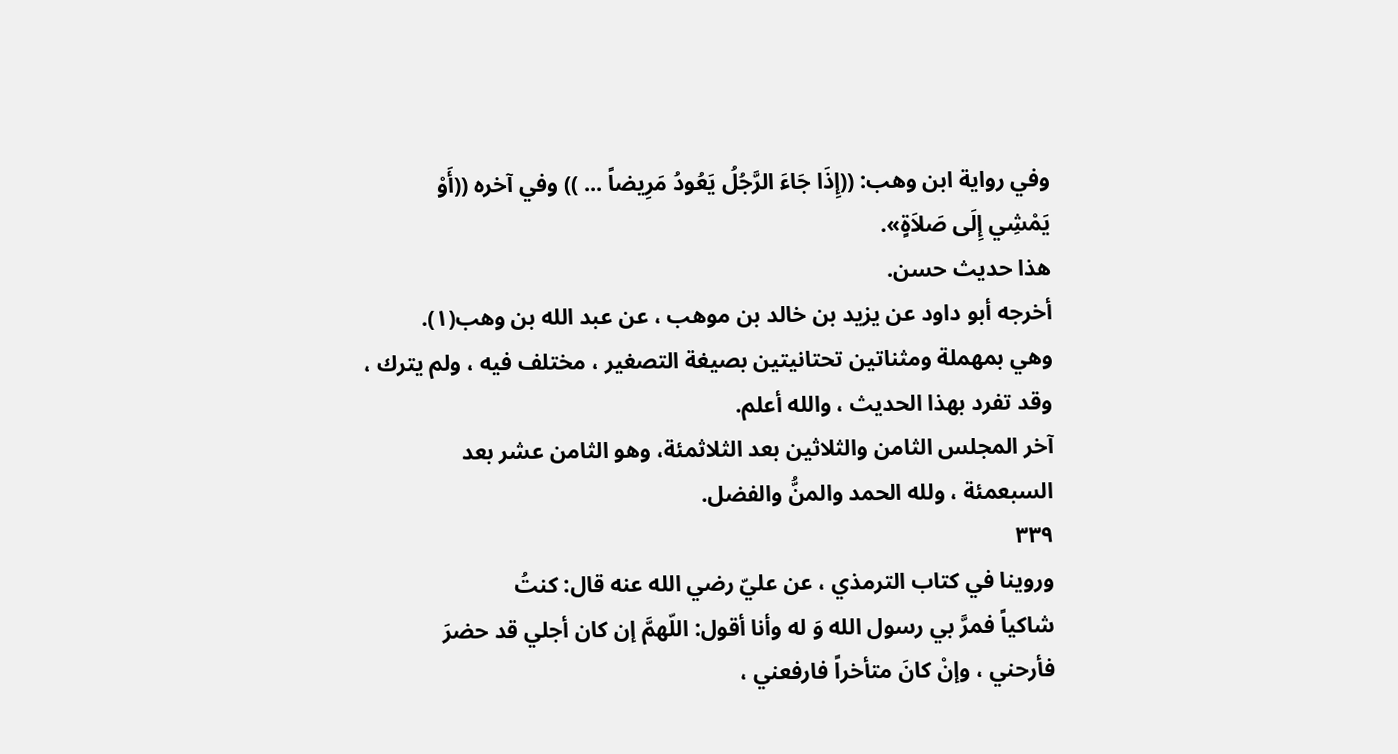وفي رواية ابن وهب: ((إِذَا جَاءَ الرَّجُلُ يَعُودُ مَرِيضاً ... )) وفي آخره ((أَوْ
يَمْشِي إِلَى صَلاَةٍ».
هذا حديث حسن.
أخرجه أبو داود عن يزيد بن خالد بن موهب ، عن عبد الله بن وهب(١).
وهي بمهملة ومثناتين تحتانيتين بصيغة التصغير ، مختلف فيه ، ولم يترك ،
وقد تفرد بهذا الحديث ، والله أعلم.
آخر المجلس الثامن والثلاثين بعد الثلاثمئة، وهو الثامن عشر بعد
السبعمئة ، ولله الحمد والمنُّ والفضل.
٣٣٩
وروينا في كتاب الترمذي ، عن عليّ رضي الله عنه قال: كنتُ
شاكياً فمرَّ بي رسول الله وَ له وأنا أقول: اللّهمَّ إن كان أجلي قد حضرَ
فأرحني ، وإنْ كانَ متأخراً فارفعني ،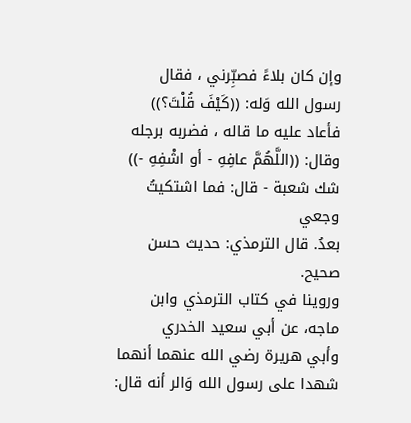وإن كان بلاءً فصبِّرني ، فقال
رسول الله وَله: ((كَيْفَ قُلْتَ؟)) فأعاد عليه ما قاله ، فضربه برجله
وقال: ((اللَّهُمَّ عافِهِ - أو اشْفِهِ -)) شك شعبة - قال: فما اشتكيتُ وجعي
بعدُ. قال الترمذي: حديث حسن صحيح.
وروينا في كتاب الترمذي وابن ماجه، عن أبي سعيد الخدري
وأبي هريرة رضي الله عنهما أنهما شهدا على رسول الله وَالر أنه قال: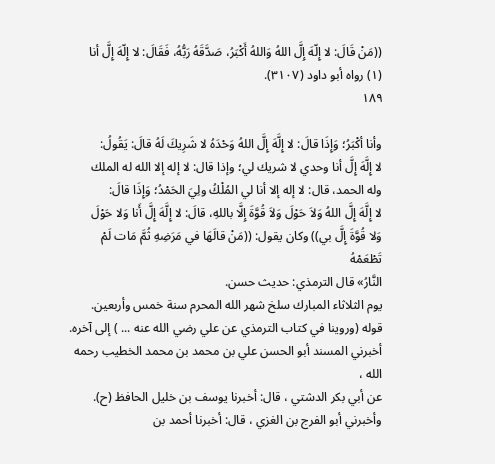((مَنْ قَالَ: لا إِلّهَ إِلَّ اللهُ وَاللهُ أَكْبَرُ، صَدَّقَهُ رَبُّهُ، فَقَالَ: لا إِلّهَ إِلَّ أنا
(١) رواه أبو داود (٣١٠٧).
١٨٩

وأنا أكْبَرُ؛ وَإِذَا قالَ: لا إِلَّهَ إِلَّ اللهُ وَحْدَهُ لا شَرِيكَ لَهُ قالَ: يَقُولُ:
لا إِلَّهَ إِلَّ أنا وحدي لا شريك لي؛ وإذا قال: لا إله إلا الله له الملك
وله الحمد، قال: لا إله إلا أنا لي المُلْكُ ولِيَ الحَمْدُ؛ وَإِذَا قالَ:
لا إِلَّهَ إِلَّ اللهُ وَلاَ حَوْلَ وَلاَ قُوَّةَ إِلَّا باللهِ، قالَ: لا إِلَّهَ إِلَّ أَنا وَلا حَوْلَ
وَلا قُوَّةَ إِلَّ بي)) وكان يقول: ((مَنْ قالَهَا في مَرَضِهِ ثُمَّ مَات لَمْ تَطْعَمْهُ
النَّارُ» قال الترمذي: حديث حسن.
يوم الثلاثاء المبارك سلخ شهر الله المحرم سنة خمس وأربعين.
قوله (وروينا في كتاب الترمذي عن علي رضي الله عنه ... ) إلى آخره.
أخبرني المسند أبو الحسن علي بن محمد بن محمد الخطيب رحمه الله ،
عن أبي بكر الدشتي ، قال: أخبرنا يوسف بن خليل الحافظ (ح).
وأخبرني أبو الفرج بن الغزي ، قال: أخبرنا أحمد بن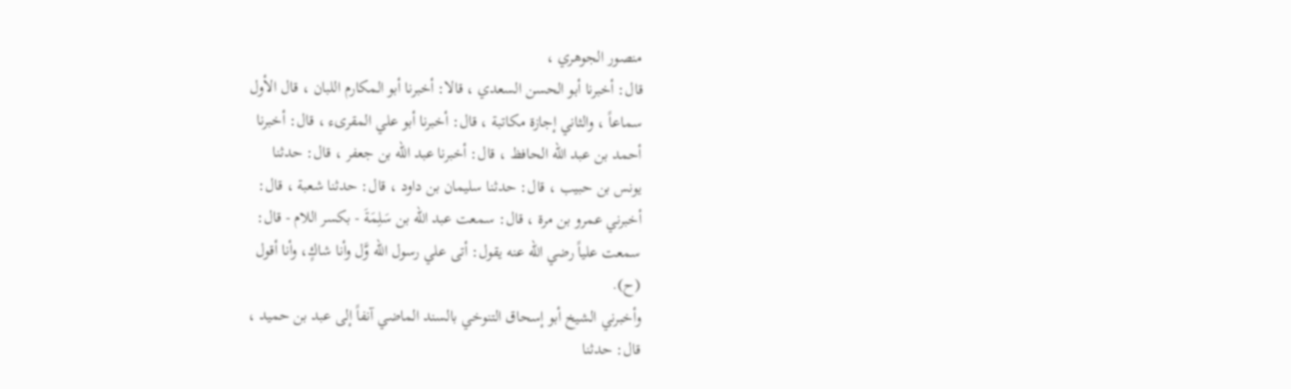منصور الجوهري ،
قال: أخبرنا أبو الحسن السعدي ، قالا: أخبرنا أبو المكارم اللبان ، قال الأول
سماعاً ، والثاني إجازة مكاتبة ، قال: أخبرنا أبو علي المقرىء ، قال: أخبرنا
أحمد بن عبد الله الحافظ ، قال: أخبرنا عبد الله بن جعفر ، قال: حدثنا
يونس بن حبيب ، قال: حدثنا سليمان بن داود ، قال: حدثنا شعبة ، قال:
أخبرني عمرو بن مرة ، قال: سمعت عبد الله بن سَلِمَةَ - بكسر اللام - قال:
سمعت علياً رضي الله عنه يقول: أتى علي رسول الله وَّل وأنا شاكٍ، وأنا أقول
(ح).
وأخبرني الشيخ أبو إسحاق التنوخي بالسند الماضي آنفاً إلى عبد بن حميد ،
قال: حدثنا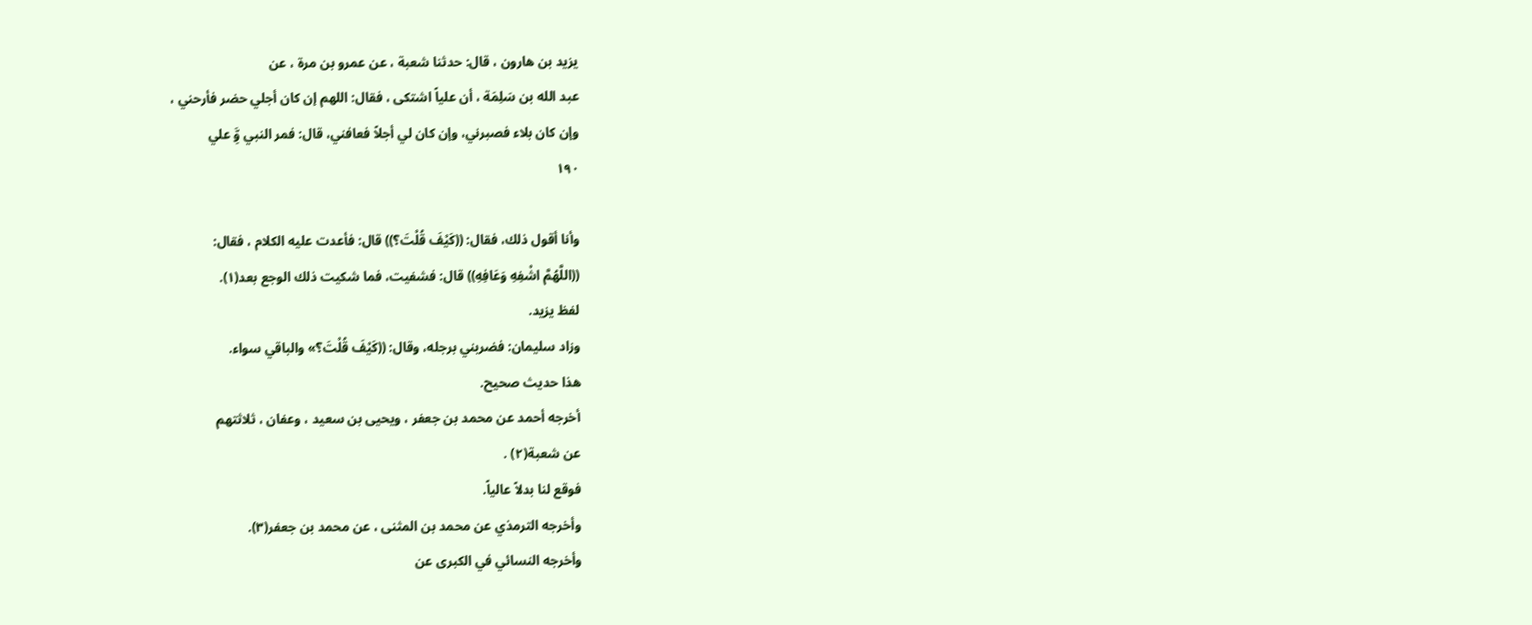يزيد بن هارون ، قال: حدثنا شعبة ، عن عمرو بن مرة ، عن
عبد الله بن سَلِمَة ، أن علياً اشتكى ، فقال: اللهم إن كان أجلي حضر فأرحني ،
وإن كان بلاء فصبرني، وإن كان لي أجلاً فعافني، قال: فمر النبي وَِّ علي
١٩٠

وأنا أقول ذلك، فقال: ((كَيْفَ قُلْتَ؟)) قال: فأعدت عليه الكلام ، فقال:
((اللَّهُمَّ اشْفِهِ وَعَافِهِ)) قال: فشفيت، فما شكيت ذلك الوجع بعد(١).
لفظ یزید.
وزاد سليمان: فضربني برجله، وقال: ((كَيْفَ قُلْتَ؟» والباقي سواء.
هذا حديث صحيح.
أخرجه أحمد عن محمد بن جعفر ، ويحيى بن سعيد ، وعفان ، ثلاثتهم
عن شعبة(٢) .
فوقع لنا بدلاً عالياً.
وأخرجه الترمذي عن محمد بن المثنى ، عن محمد بن جعفر(٣).
وأخرجه النسائي في الكبرى عن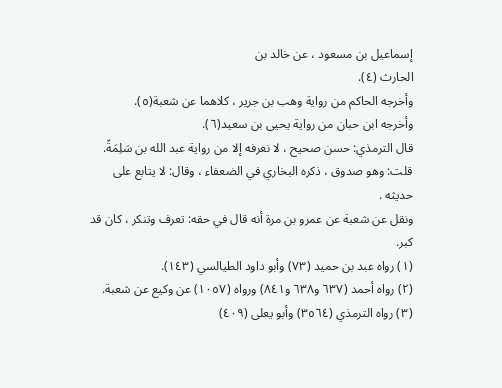إسماعيل بن مسعود ، عن خالد بن
الحارث (٤).
وأخرجه الحاكم من رواية وهب بن جرير ، كلاهما عن شعبة(٥).
وأخرجه ابن حبان من رواية يحيى بن سعيد(٦).
قال الترمذي: حسن صحيح ، لا نعرفه إلا من رواية عبد الله بن سَلِمَةً.
قلت: وهو صدوق ، ذكره البخاري في الضعفاء ، وقال: لا يتابع على
حديثه .
ونقل عن شعبة عن عمرو بن مرة أنه قال في حقه: تعرف وتنكر ، كان قد
كبر.
(١) رواه عبد بن حميد (٧٣) وأبو داود الطيالسي (١٤٣).
(٢) رواه أحمد (٦٣٧ و٦٣٨ و٨٤١) ورواه (١٠٥٧) عن وكيع عن شعبة.
(٣) رواه الترمذي (٣٥٦٤) وأبو يعلى (٤٠٩)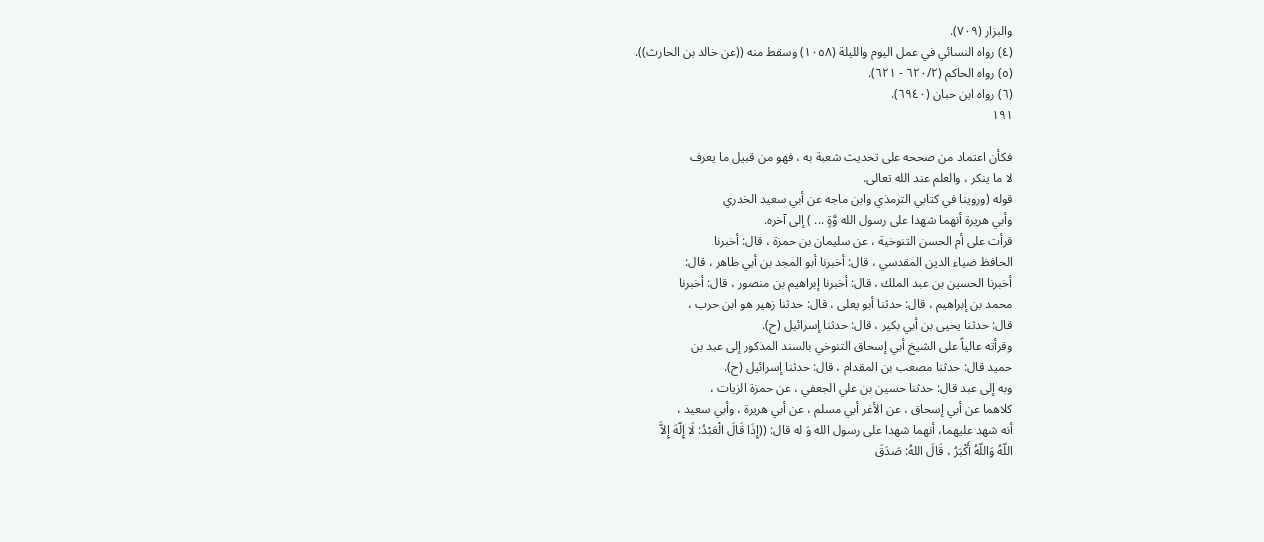والبزار (٧٠٩).
(٤) رواه النسائي في عمل اليوم والليلة (١٠٥٨) وسقط منه ((عن خالد بن الحارث)).
(٥) رواه الحاكم (٦٢٠/٢ - ٦٢١).
(٦) رواه ابن حبان (٦٩٤٠).
١٩١

فكأن اعتماد من صححه على تحديث شعبة به ، فهو من قبيل ما يعرف
لا ما ينكر ، والعلم عند الله تعالى.
قوله (وروينا في كتابي الترمذي وابن ماجه عن أبي سعيد الخدري
وأبي هريرة أنهما شهدا على رسول الله وَّةٍ ... ) إلى آخره.
قرأت على أم الحسن التنوخية ، عن سليمان بن حمزة ، قال: أخبرنا
الحافظ ضياء الدين المقدسي ، قال: أخبرنا أبو المجد بن أبي طاهر ، قال:
أخبرنا الحسين بن عبد الملك ، قال: أخبرنا إبراهيم بن منصور ، قال: أخبرنا
محمد بن إبراهيم ، قال: حدثنا أبو يعلى ، قال: حدثنا زهير هو ابن حرب ،
قال: حدثنا یحیی بن أبي بکیر ، قال: حدثنا إسرائيل (ح).
وقرأته عالياً على الشيخ أبي إسحاق التنوخي بالسند المذكور إلى عبد بن
حميد قال: حدثنا مصعب بن المقدام ، قال: حدثنا إسرائيل (ح).
وبه إلى عبد قال: حدثنا حسين بن علي الجعفي ، عن حمزة الزيات ،
كلاهما عن أبي إسحاق ، عن الأغر أبي مسلم ، عن أبي هريرة ، وأبي سعيد ،
أنه شهد عليهما، أنهما شهدا على رسول الله وَ له قال: ((إِذَا قَالَ الْعَبْدُ: لَا إِلّهَ إِلاَّ
اللّهُ وَاللّهُ أَكْبَرُ ، قَالَ اللهُ: صَدَقَ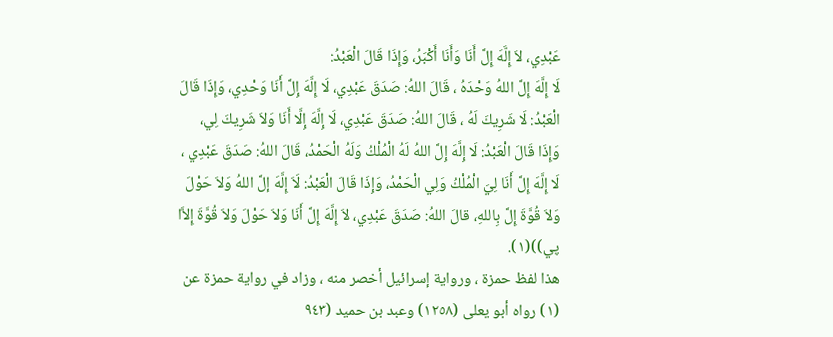عَبْدِي، لاَ إِلَّهَ إِلَّ أَنَا وَأَنَا أَكْبَرُ، وَإِذَا قَالَ الْعَبْدُ:
لَا إِلَّهَ إِلَّ اللهُ وَحْدَهُ ، قَالَ اللهُ: صَدَقَ عَبْدِي، لَا إِلَّهَ إِلَّ أَنَا وَحْدِي، وَإِذَا قَالَ
الْعَبْدُ: لَا شَرِيكَ لَهُ ، قَالَ اللهُ: صَدَقَ عَبْدِي، لَا إِلَّهَ إِلَّا أَنَا وَلاَ شَرِيكَ لِي،
وَإِذَا قَالَ الْعَبْدُ: لَا إِلَّهَ إِلَّ اللهُ لَهُ الْمُلْكُ وَلَهُ الْحَمْدُ، قَالَ اللهُ: صَدَقَ عَبْدِي ،
لَا إِلَّهَ إِلَّ أَنَا لِيَ الْمُلْكُ وَلِي الْحَمْدُ، وَإِذَا قَالَ الْعَبْدُ: لَاَ إِلَّهَ إلَّ اللهُ وَلاَ حَوْلَ
وَلاَ قُوَّةَ إِلَّ بِاللهِ، قالَ اللهُ: صَدَقَ عَبْدِي، لاَ إِلَّهَ إِلَّ أَنَا وَلاَ حَوْلَ وَلاَ قُوَّةَ إِلاَّا
پي))(١).
هذا لفظ حمزة ، ورواية إسرائيل أخصر منه ، وزاد في رواية حمزة عن
(١) رواه أبو يعلى (١٢٥٨) وعبد بن حميد (٩٤٣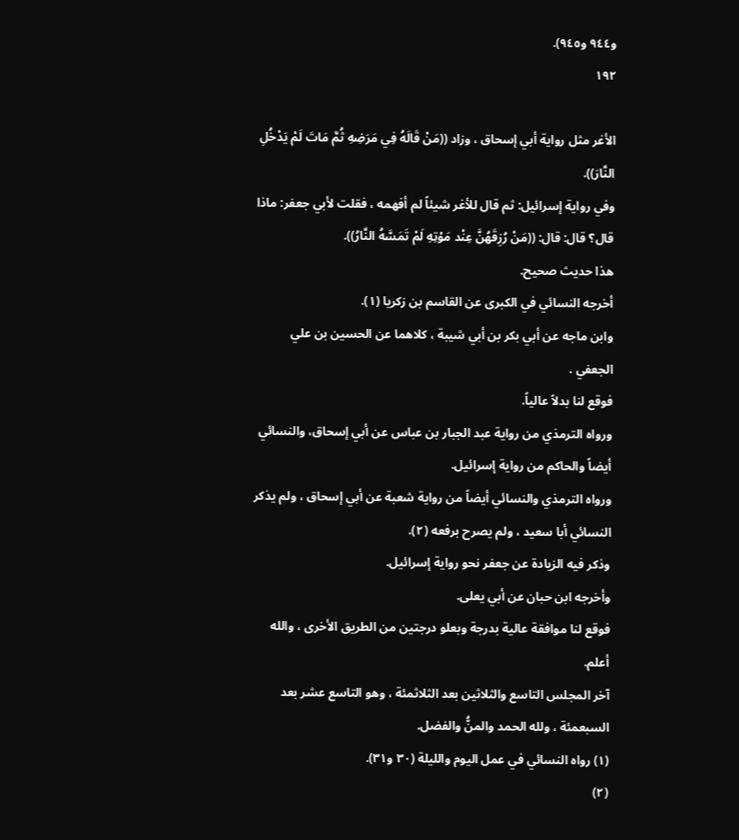و٩٤٤ و٩٤٥).
١٩٢

الأغر مثل رواية أبي إسحاق ، وزاد ((مَنْ قَالَهُ فِي مَرَضِهِ ثُمَّ مَاتَ لَمْ يَدْخُلِ
النَّارَ)).
وفي رواية إسرائيل: ثم قال للأغر شيئاً لم أفهمه ، فقلت لأبي جعفر: ماذا
قال؟ قال: قال: ((مَنْ رُزِقَهُنَّ عِنْد مَوْتِهِ لَمْ تَمَسَّهُ النَّارُ)).
هذا حديث صحيح.
أخرجه النسائي في الكبرى عن القاسم بن زكريا (١).
وابن ماجه عن أبي بكر بن أبي شيبة ، كلاهما عن الحسين بن علي
الجعفي .
فوقع لنا بدلاً عالياً.
ورواه الترمذي من رواية عبد الجبار بن عباس عن أبي إسحاق، والنسائي
أيضاً والحاكم من رواية إسرائيل.
ورواه الترمذي والنسائي أيضاً من رواية شعبة عن أبي إسحاق ، ولم يذكر
النسائي أبا سعيد ، ولم يصرح برفعه (٢).
وذكر فيه الزيادة عن جعفر نحو رواية إسرائيل.
وأخرجه ابن حبان عن أبي يعلى.
فوقع لنا موافقة عالية بدرجة وبعلو درجتين من الطريق الأخرى ، والله
أعلم.
آخر المجلس التاسع والثلاثين بعد الثلاثمئة ، وهو التاسع عشر بعد
السبعمئة ، ولله الحمد والمنُّ والفضل.
(١) رواه النسائي في عمل اليوم والليلة (٣٠ و٣١).
(٢)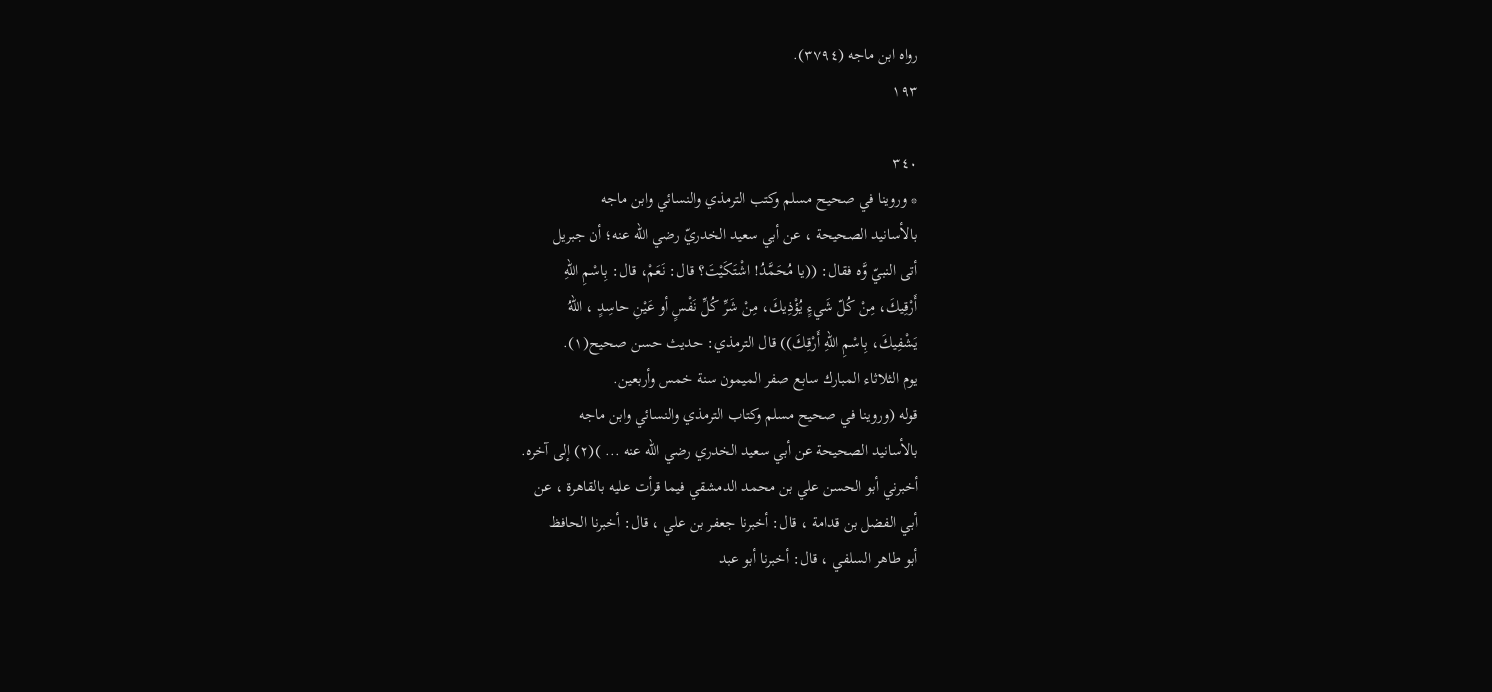رواه ابن ماجه (٣٧٩٤).
١٩٣

٣٤٠
* وروينا في صحيح مسلم وكتب الترمذي والنسائي وابن ماجه
بالأسانيد الصحيحة ، عن أبي سعيد الخدريّ رضي الله عنه؛ أن جبريل
أتى النبيّ وَّه فقال: ((يا مُحَمَّدُ! اشْتَكَيْتَ؟ قال: نَعَمْ، قال: بِاسْمِ اللهِ
أَرْقِيكَ، مِنْ كُلّ شَيءٍ يُؤْذِيكَ، مِنْ شَرِّ كُلِّ نَفْسٍ أو عَيْنِ حاسِدٍ ، اللهُ
يَشْفِيكَ، بِاسْمِ اللهِ أَرْقِكَ)) قال الترمذي: حديث حسن صحيح(١).
يوم الثلاثاء المبارك سابع صفر الميمون سنة خمس وأربعين.
قوله (وروينا في صحيح مسلم وكتاب الترمذي والنسائي وابن ماجه
بالأسانيد الصحيحة عن أبي سعيد الخدري رضي الله عنه ... )(٢) إلى آخره.
أخبرني أبو الحسن علي بن محمد الدمشقي فيما قرأت عليه بالقاهرة ، عن
أبي الفضل بن قدامة ، قال: أخبرنا جعفر بن علي ، قال: أخبرنا الحافظ
أبو طاهر السلفي ، قال: أخبرنا أبو عبد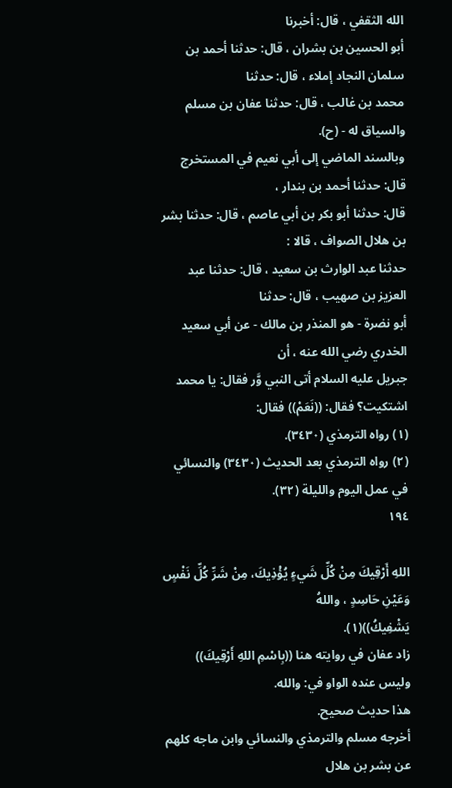الله الثقفي ، قال: أخبرنا
أبو الحسين بن بشران ، قال: حدثنا أحمد بن سلمان النجاد إملاء ، قال: حدثنا
محمد بن غالب ، قال: حدثنا عفان بن مسلم والسیاق له - (ح).
وبالسند الماضي إلى أبي نعيم في المستخرج قال: حدثنا أحمد بن بندار ،
قال: حدثنا أبو بكر بن أبي عاصم ، قال: حدثنا بشر بن هلال الصواف ، قالا :
حدثنا عبد الوارث بن سعيد ، قال: حدثنا عبد العزيز بن صهيب ، قال: حدثنا
أبو نضرة - هو المنذر بن مالك - عن أبي سعيد الخدري رضي الله عنه ، أن
جبريل عليه السلام أتى النبي وَّر فقال: يا محمد اشتكيت؟ فقال: ((نَعَمْ)) فقال:
(١) رواه الترمذي (٣٤٣٠).
(٢) رواه الترمذي بعد الحديث (٣٤٣٠) والنسائي في عمل اليوم والليلة (٣٢).
١٩٤

اللهِ أَرْقِيكَ مِنْ كُلِّ شَيءٍ يُؤْذِيكَ، مِنْ شَرِّ كُلِّ نَفْسٍ وَعَيْنِ حَاسِدٍ ، واللهُ
يَشْفِيكُ))(١).
زاد عفان في روايته هنا ((بِاسْمِ اللهِ أَرْقِيكَ)) وليس عنده الواو في: والله.
هذا حديث صحيح.
أخرجه مسلم والترمذي والنسائي وابن ماجه كلهم عن بشر بن هلال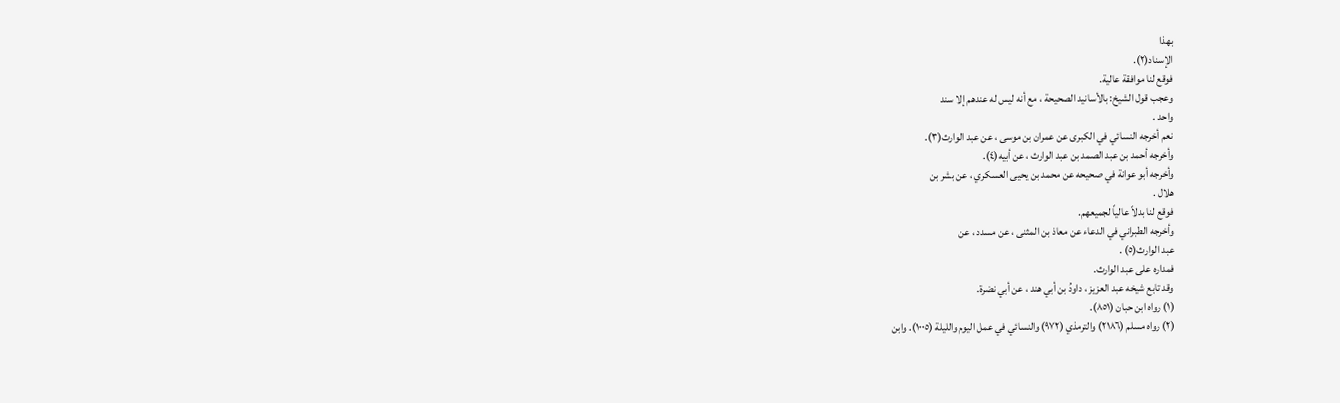بهذا
الإسناد(٢).
فوقع لنا موافقة عالية.
وعجب قول الشيخ: بالأسانيد الصحيحة ، مع أنه ليس له عندهم إلا سند
واحد .
نعم أخرجه النسائي في الكبرى عن عمران بن موسى ، عن عبد الوارث(٣).
وأخرجه أحمد بن عبد الصمد بن عبد الوارث ، عن أبيه(٤).
وأخرجه أبو عوانة في صحيحه عن محمد بن يحيى العسكري ، عن بشر بن
هلال .
فوقع لنا بدلاً عالياً لجميعهم.
وأخرجه الطبراني في الدعاء عن معاذ بن المثنى ، عن مسدد ، عن
عبد الوارث(٥) .
فمداره علی عبد الوارث.
وقد تابع شيخه عبد العزيز ، داودُ بن أبي هند ، عن أبي نضرة.
(١) رواه ابن حبان (٨٥١).
(٢) رواه مسلم (٢١٨٦) والترمذي (٩٧٢) والنسائي في عمل اليوم والليلة (١٠٠٥). وابن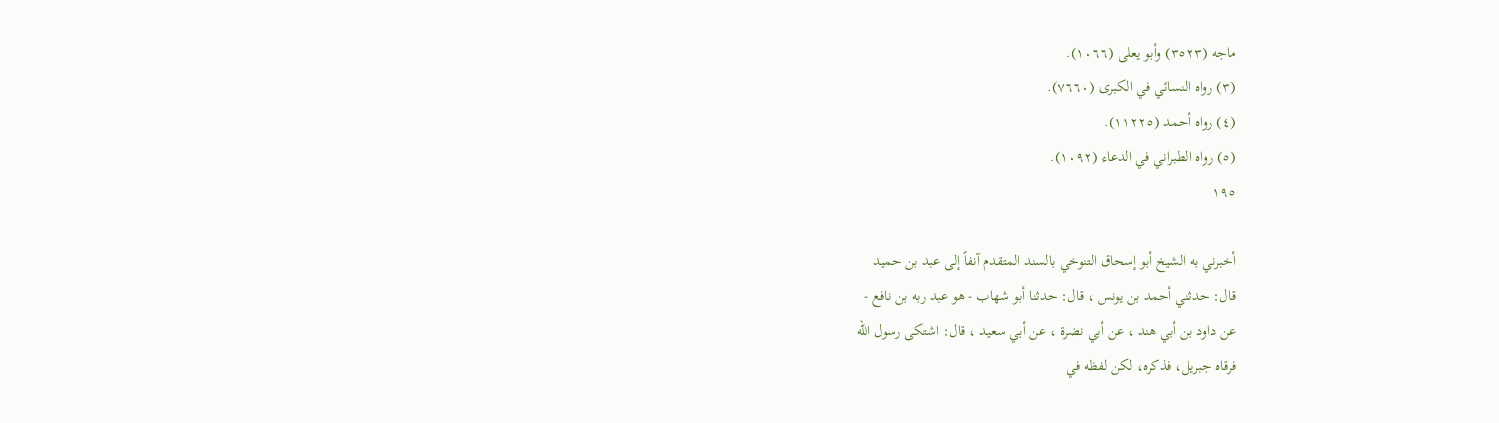ماجه (٣٥٢٣) وأبو يعلى (١٠٦٦).
(٣) رواه النسائي في الكبرى (٧٦٦٠).
(٤) رواه أحمد (١١٢٢٥).
(٥) رواه الطبراني في الدعاء (١٠٩٢).
١٩٥

أخبرني به الشيخ أبو إسحاق التنوخي بالسند المتقدم آنفاً إلى عبد بن حميد
قال: حدثني أحمد بن يونس ، قال: حدثنا أبو شهاب - هو عبد ربه بن نافع -
عن داود بن أبي هند ، عن أبي نضرة ، عن أبي سعيد ، قال: اشتكى رسول الله
فرقاه جبريل، فذكره، لكن لفظه في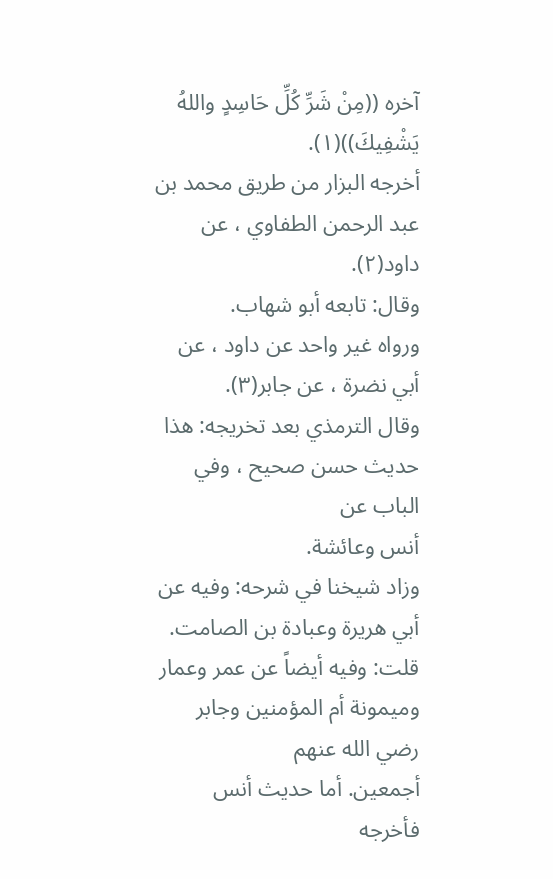آخره ((مِنْ شَرِّ كُلِّ حَاسِدٍ واللهُ
يَشْفِيكَ))(١).
أخرجه البزار من طريق محمد بن عبد الرحمن الطفاوي ، عن داود(٢).
وقال: تابعه أبو شهاب.
ورواه غير واحد عن داود ، عن أبي نضرة ، عن جابر(٣).
وقال الترمذي بعد تخريجه: هذا حديث حسن صحيح ، وفي الباب عن
أنس وعائشة.
وزاد شيخنا في شرحه: وفيه عن أبي هريرة وعبادة بن الصامت.
قلت: وفيه أيضاً عن عمر وعمار وميمونة أم المؤمنين وجابر رضي الله عنهم
أجمعين. أما حديث أنس فأخرجه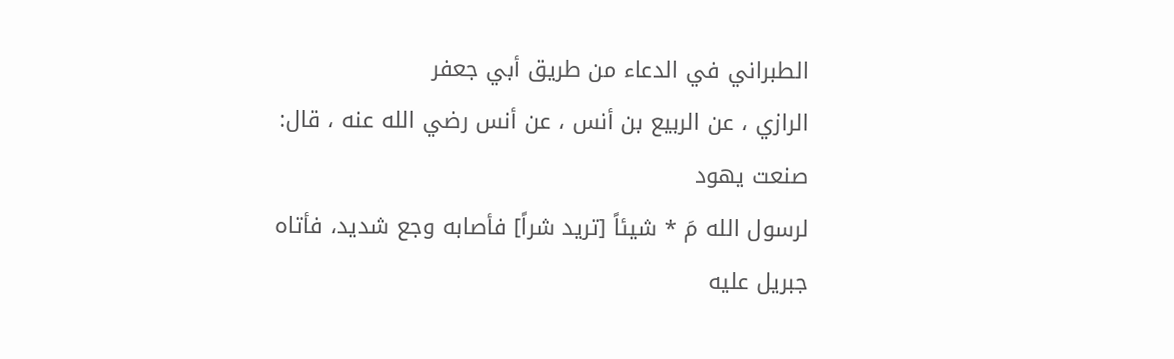الطبراني في الدعاء من طريق أبي جعفر
الرازي ، عن الربيع بن أنس ، عن أنس رضي الله عنه ، قال: صنعت يهود
لرسول الله مَ * شيئاً [تريد شراً] فأصابه وجع شديد، فأتاه جبريل عليه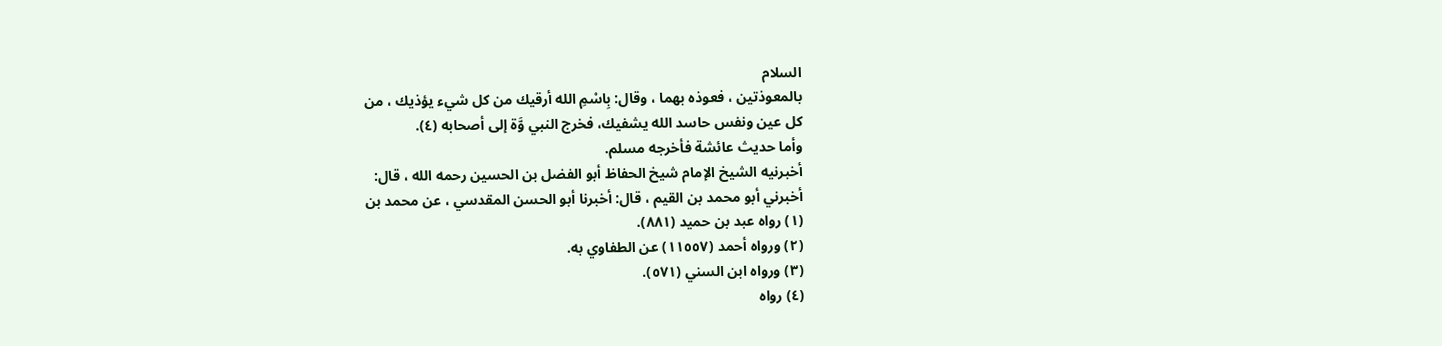السلام
بالمعوذتين ، فعوذه بهما ، وقال: بِاسْمِ الله أرقيك من كل شيء يؤذيك ، من
كل عين ونفس حاسد الله يشفيك، فخرج النبي وَّة إلى أصحابه (٤).
وأما حديث عائشة فأخرجه مسلم.
أخبرنيه الشيخ الإمام شيخ الحفاظ أبو الفضل بن الحسين رحمه الله ، قال:
أخبرني أبو محمد بن القيم ، قال: أخبرنا أبو الحسن المقدسي ، عن محمد بن
(١) رواه عبد بن حميد (٨٨١).
(٢) ورواه أحمد (١١٥٥٧) عن الطفاوي به.
(٣) ورواه ابن السني (٥٧١).
(٤) رواه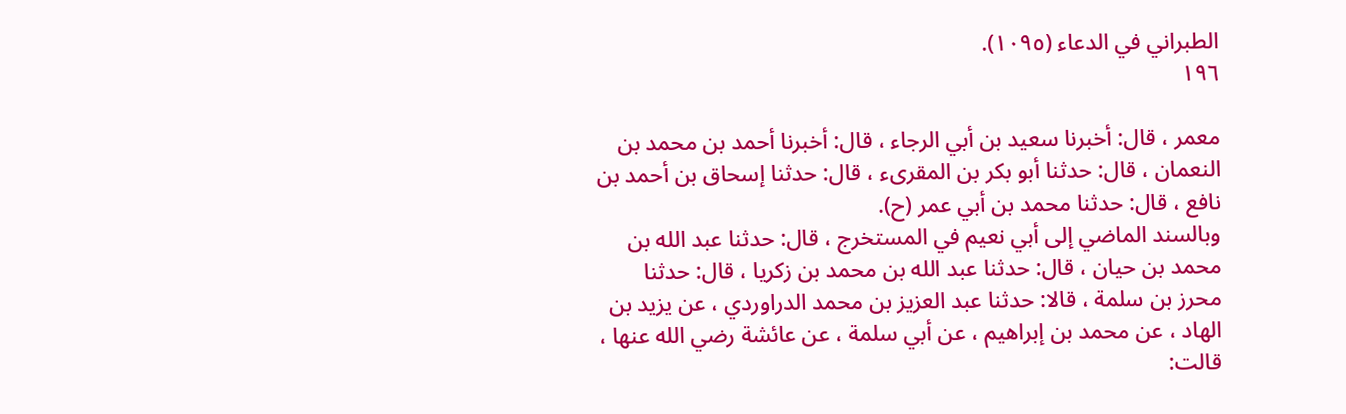الطبراني في الدعاء (١٠٩٥).
١٩٦

معمر ، قال: أخبرنا سعيد بن أبي الرجاء ، قال: أخبرنا أحمد بن محمد بن
النعمان ، قال: حدثنا أبو بكر بن المقرىء ، قال: حدثنا إسحاق بن أحمد بن
نافع ، قال: حدثنا محمد بن أبي عمر (ح).
وبالسند الماضي إلى أبي نعيم في المستخرج ، قال: حدثنا عبد الله بن
محمد بن حيان ، قال: حدثنا عبد الله بن محمد بن زكريا ، قال: حدثنا
محرز بن سلمة ، قالا: حدثنا عبد العزيز بن محمد الدراوردي ، عن يزيد بن
الهاد ، عن محمد بن إبراهيم ، عن أبي سلمة ، عن عائشة رضي الله عنها ،
قالت: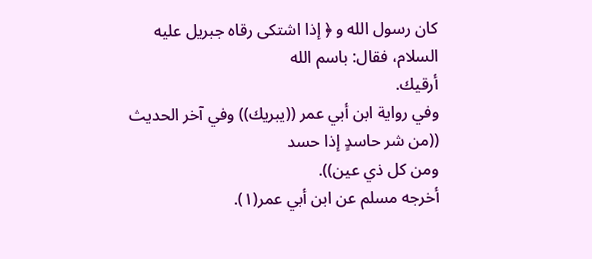كان رسول الله و ﴿ إذا اشتكى رقاه جبريل عليه السلام، فقال: باسم الله
أرقيك.
وفي رواية ابن أبي عمر ((يبريك)) وفي آخر الحديث ((من شر حاسدٍ إذا حسد
ومن کل ذي عین)).
أخرجه مسلم عن ابن أبي عمر(١).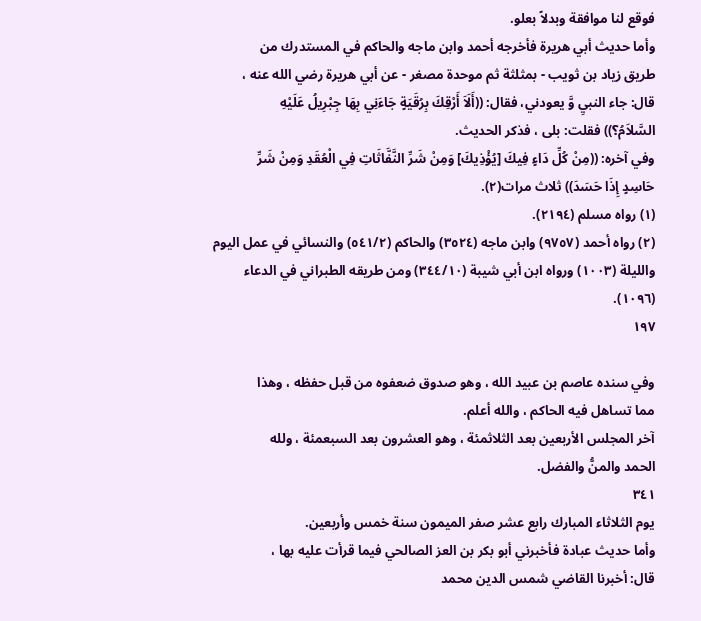فوقع لنا موافقة وبدلاً بعلو.
وأما حديث أبي هريرة فأخرجه أحمد وابن ماجه والحاكم في المستدرك من
طريق زياد بن ثويب - بمثلثة ثم موحدة مصغر - عن أبي هريرة رضي الله عنه ،
قال: جاء النبيِ وَّ يعودني، فقال: ((أَلَاَ أَرْقِكَ بِرُقَيَةٍ جَاءَنِي بِهَا جِبْرِيلُ عَلَيْهِ
السَّلاَمُ؟)) فقلت: بلى ، فذكر الحديث.
وفي آخره: ((مِنْ كُلِّ دَاءٍ فِيكَ [يُؤْذِيكَ] وَمِنْ شَرِّ النَّفَّاثَاتِ فِي الْعُقَدِ وَمِنْ شَرِّ
حَاسِدٍ إِذَا حَسَدَ)) ثلاث مرات(٢).
(١) رواه مسلم (٢١٩٤).
(٢) رواه أحمد (٩٧٥٧) وابن ماجه (٣٥٢٤) والحاكم (٥٤١/٢) والنسائي في عمل اليوم
والليلة (١٠٠٣) ورواه ابن أبي شيبة (٣٤٤/١٠) ومن طريقه الطبراني في الدعاء
(١٠٩٦).
١٩٧

وفي سنده عاصم بن عبيد الله ، وهو صدوق ضعفوه من قبل حفظه ، وهذا
مما تساهل فيه الحاكم ، والله أعلم.
آخر المجلس الأربعين بعد الثلاثمئة ، وهو العشرون بعد السبعمئة ، ولله
الحمد والمنُّ والفضل.
٣٤١
يوم الثلاثاء المبارك رابع عشر صفر الميمون سنة خمس وأربعين.
وأما حديث عبادة فأخبرني أبو بكر بن العز الصالحي فيما قرأت عليه بها ،
قال: أخبرنا القاضي شمس الدين محمد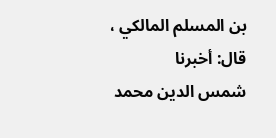بن المسلم المالكي ، قال: أخبرنا
شمس الدين محمد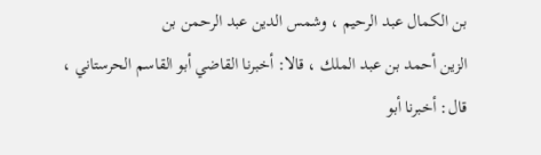بن الكمال عبد الرحيم ، وشمس الدين عبد الرحمن بن
الزين أحمد بن عبد الملك ، قالا: أخبرنا القاضي أبو القاسم الحرستاني ،
قال: أخبرنا أبو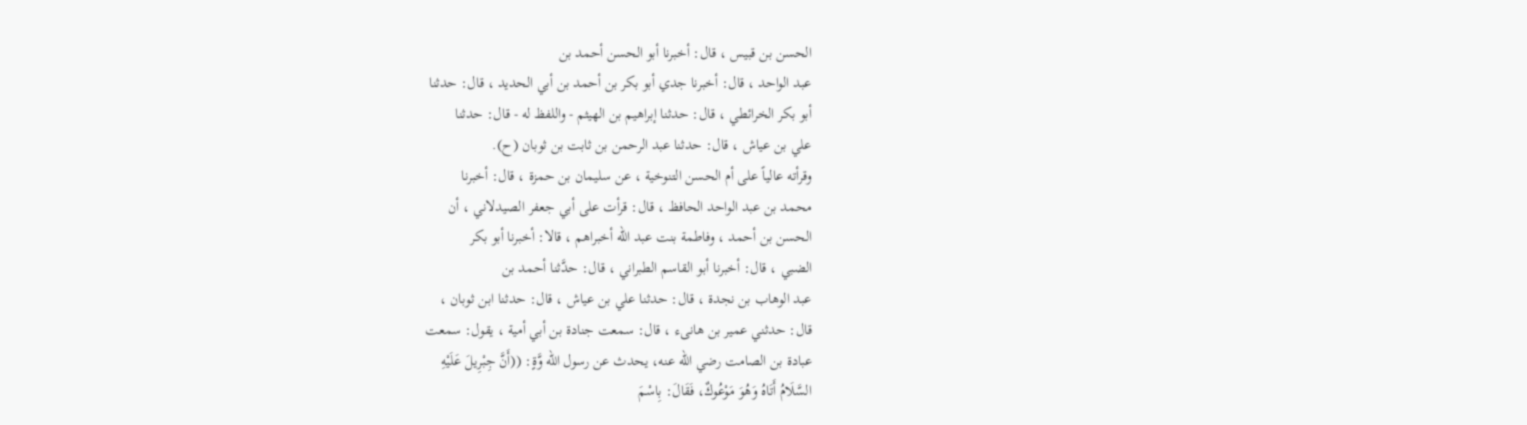الحسن بن قبيس ، قال: أخبرنا أبو الحسن أحمد بن
عبد الواحد ، قال: أخبرنا جدي أبو بكر بن أحمد بن أبي الحديد ، قال: حدثنا
أبو بكر الخرائطي ، قال: حدثنا إبراهيم بن الهيثم - واللفظ له - قال: حدثنا
علي بن عياش ، قال: حدثنا عبد الرحمن بن ثابت بن ثوبان (ح).
وقرأته عالياً على أم الحسن التنوخية ، عن سليمان بن حمزة ، قال: أخبرنا
محمد بن عبد الواحد الحافظ ، قال: قرأت على أبي جعفر الصيدلاني ، أن
الحسن بن أحمد ، وفاطمة بنت عبد الله أخبراهم ، قالا: أخبرنا أبو بكر
الضبي ، قال: أخبرنا أبو القاسم الطبراني ، قال: حدَّثنا أحمد بن
عبد الوهاب بن نجدة ، قال: حدثنا علي بن عياش ، قال: حدثنا ابن ثوبان ،
قال: حدثني عمير بن هانىء ، قال: سمعت جنادة بن أبي أمية ، يقول: سمعت
عبادة بن الصامت رضي الله عنه، يحدث عن رسول الله وَّةٍ: ((أَنَّ جِبْرِيلَ عَلَيْهِ
السَّلَامُ أَتَاهُ وَهُوَ مَوْعُوكٌ، فَقَالَ: بِاسْمَ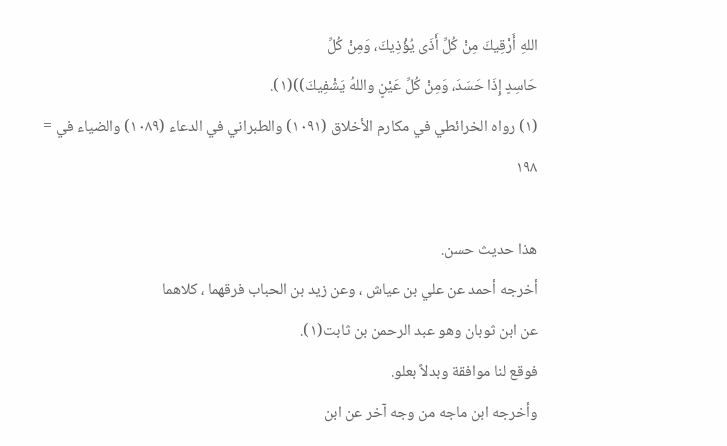اللهِ أَرْقِيكَ مِنْ كُلِّ أَذَى يُؤْذِيكَ، وَمِنْ كُلِّ
حَاسِدٍ إِذَا حَسَدَ، وَمِنْ كُلِّ عَيْنٍ واللهُ يَشْفِيكَ))(١).
(١) رواه الخرائطي في مكارم الأخلاق (١٠٩١) والطبراني في الدعاء (١٠٨٩) والضياء في =
١٩٨

هذا حديث حسن.
أخرجه أحمد عن علي بن عياش ، وعن زيد بن الحباب فرقهما ، كلاهما
عن ابن ثوبان وهو عبد الرحمن بن ثابت(١).
فوقع لنا موافقة وبدلاً بعلو.
وأخرجه ابن ماجه من وجه آخر عن ابن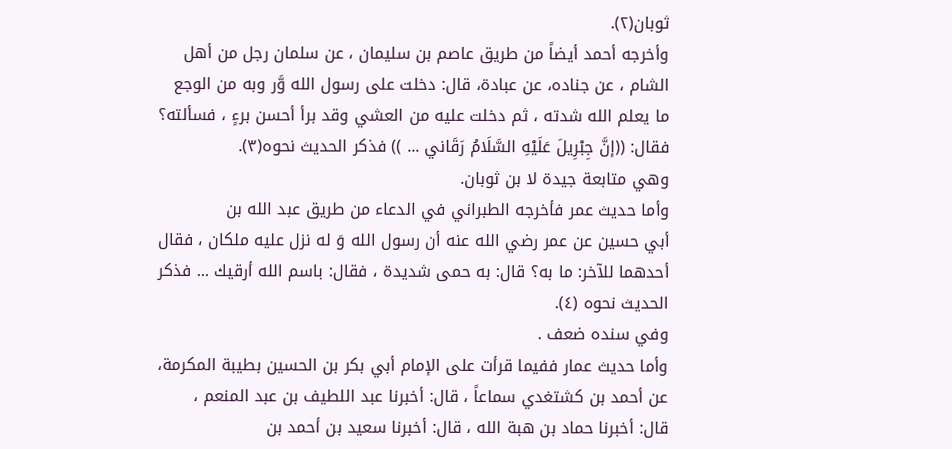ثوبان(٢).
وأخرجه أحمد أيضاً من طريق عاصم بن سليمان ، عن سلمان رجل من أهل
الشام ، عن جناده، عن عبادة، قال: دخلت على رسول الله وَّر وبه من الوجع
ما يعلم الله شدته ، ثم دخلت عليه من العشي وقد برأ أحسن برءٍ ، فسألته؟
فقال: ((إنَّ جِبْرِيلَ عَلَيْهِ السَّلَامُ رَقَاني ... )) فذكر الحديث نحوه(٣).
وهي متابعة جيدة لا بن ثوبان.
وأما حديث عمر فأخرجه الطبراني في الدعاء من طريق عبد الله بن
أبي حسين عن عمر رضي الله عنه أن رسول الله وَ له نزل عليه ملكان ، فقال
أحدهما للآخر: ما به؟ قال: به حمى شديدة ، فقال: باسم الله أرقيك ... فذكر
الحديث نحوه (٤).
وفي سنده ضعف .
وأما حديث عمار ففيما قرأت على الإمام أبي بكر بن الحسين بطيبة المكرمة،
عن أحمد بن كشتغدي سماعاً ، قال: أخبرنا عبد اللطيف بن عبد المنعم ،
قال: أخبرنا حماد بن هبة الله ، قال: أخبرنا سعيد بن أحمد بن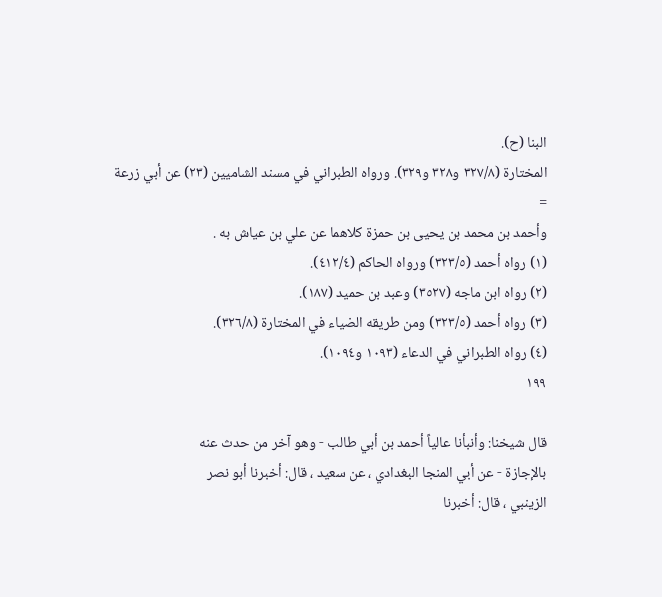البنا (ح).
المختارة (٣٢٧/٨ و٣٢٨ و٣٢٩). ورواه الطبراني في مسند الشاميين (٢٣) عن أبي زرعة
=
وأحمد بن محمد بن يحيى بن حمزة كلاهما عن علي بن عياش به .
(١) رواه أحمد (٣٢٣/٥) ورواه الحاكم (٤١٢/٤).
(٢) رواه ابن ماجه (٣٥٢٧) وعبد بن حميد (١٨٧).
(٣) رواه أحمد (٣٢٣/٥) ومن طريقه الضياء في المختارة (٣٢٦/٨).
(٤) رواه الطبراني في الدعاء (١٠٩٣ و١٠٩٤).
١٩٩

قال شيخنا: وأنبأنا عالياً أحمد بن أبي طالب - وهو آخر من حدث عنه
بالإجازة - عن أبي المنجا البغدادي ، عن سعيد ، قال: أخبرنا أبو نصر
الزينبي ، قال: أخبرنا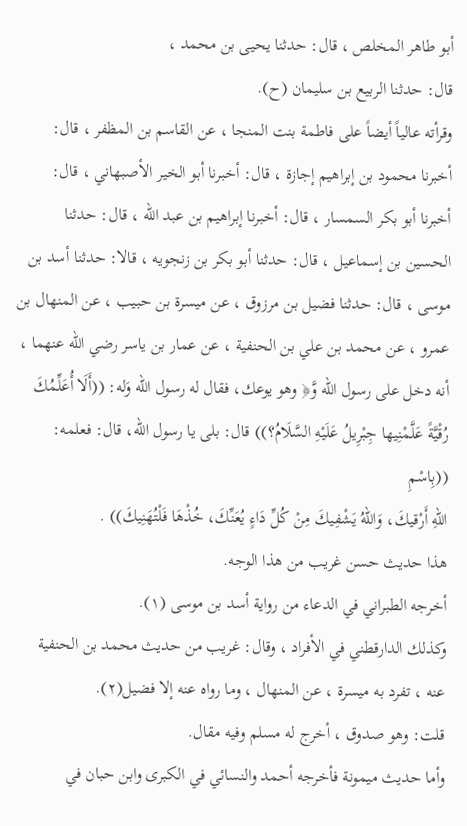أبو طاهر المخلص ، قال: حدثنا يحيى بن محمد ،
قال: حدثنا الربيع بن سليمان (ح).
وقرأته عالياً أيضاً على فاطمة بنت المنجا ، عن القاسم بن المظفر ، قال:
أخبرنا محمود بن إبراهيم إجازة ، قال: أخبرنا أبو الخير الأصبهاني ، قال:
أخبرنا أبو بكر السمسار ، قال: أخبرنا إبراهيم بن عبد الله ، قال: حدثنا
الحسين بن إسماعيل ، قال: حدثنا أبو بكر بن زنجويه ، قالا: حدثنا أسد بن
موسى ، قال: حدثنا فضيل بن مرزوق ، عن ميسرة بن حبيب ، عن المنهال بن
عمرو ، عن محمد بن علي بن الحنفية ، عن عمار بن ياسر رضي الله عنهما ،
أنه دخل على رسول الله وَّ﴿ وهو يوعك، فقال له رسول الله وَله: ((أَلَا أُعَلِّمُكَ
رُقْيَّةً عَلَّمْنِيها جِبْرِيلُ عَلَيْهِ السَّلَامُ؟)) قال: بلى يا رسول الله، قال: فعلمه: ((بِاسْمِ
اللهِ أَرْقيكَ، وَاللهُ يَشْفِيكَ مِنْ كُلِّ دَاءٍ يُعَنِّكَ، خُذْهَا فَلْتُهَنِيكَ)) .
هذا حديث حسن غريب من هذا الوجه.
أخرجه الطبراني في الدعاء من رواية أسد بن موسى (١).
وكذلك الدارقطني في الأفراد ، وقال: غريب من حديث محمد بن الحنفية
عنه ، تفرد به ميسرة ، عن المنهال ، وما رواه عنه إلا فضيل(٢).
قلت: وهو صدوق ، أخرج له مسلم وفيه مقال.
وأما حديث ميمونة فأخرجه أحمد والنسائي في الكبرى وابن حبان في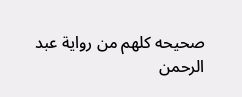صحيحه كلهم من رواية عبد الرحمن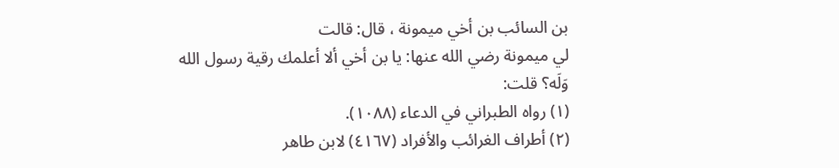بن السائب بن أخي ميمونة ، قال: قالت
لي ميمونة رضي الله عنها: يا بن أخي ألا أعلمك رقية رسول الله وَلَه؟ قلت:
(١) رواه الطبراني في الدعاء (١٠٨٨).
(٢) أطراف الغرائب والأفراد (٤١٦٧) لابن طاهر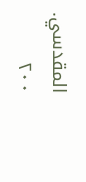المقدسي.
٢٠٠